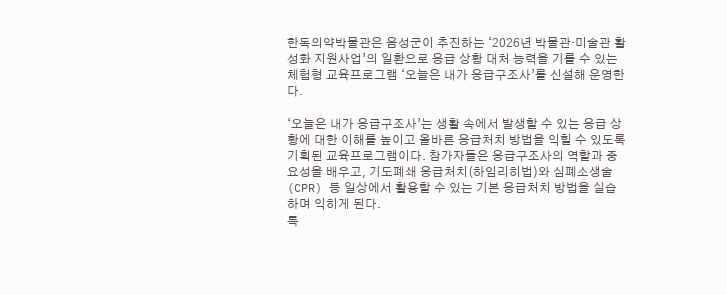한독의약박물관은 음성군이 추진하는 ‘2026년 박물관·미술관 활성화 지원사업’의 일환으로 응급 상황 대처 능력을 기를 수 있는 체험형 교육프로그램 ‘오늘은 내가 응급구조사’를 신설해 운영한다.

‘오늘은 내가 응급구조사’는 생활 속에서 발생할 수 있는 응급 상황에 대한 이해를 높이고 올바른 응급처치 방법을 익힐 수 있도록 기획된 교육프로그램이다. 참가자들은 응급구조사의 역할과 중요성을 배우고, 기도폐쇄 응급처치(하임리히법)와 심폐소생술(CPR) 등 일상에서 활용할 수 있는 기본 응급처치 방법을 실습하며 익히게 된다.
특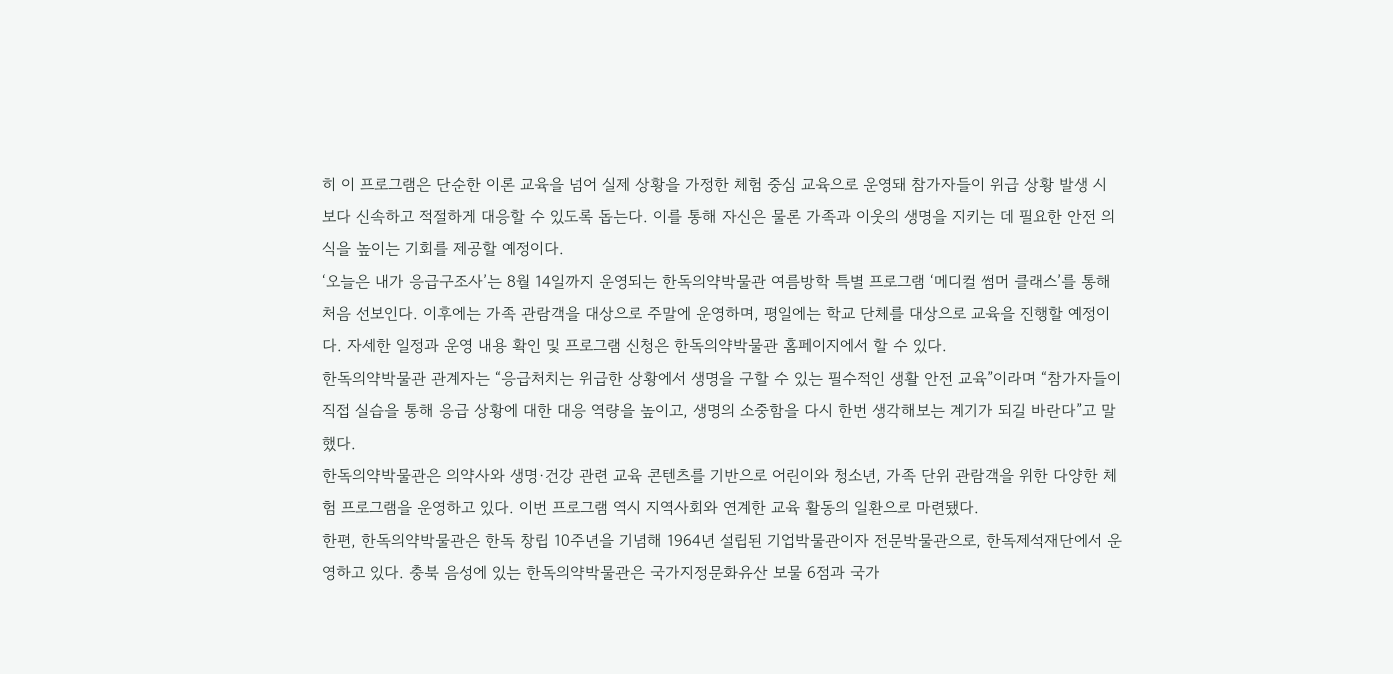히 이 프로그램은 단순한 이론 교육을 넘어 실제 상황을 가정한 체험 중심 교육으로 운영돼 참가자들이 위급 상황 발생 시 보다 신속하고 적절하게 대응할 수 있도록 돕는다. 이를 통해 자신은 물론 가족과 이웃의 생명을 지키는 데 필요한 안전 의식을 높이는 기회를 제공할 예정이다.
‘오늘은 내가 응급구조사’는 8월 14일까지 운영되는 한독의약박물관 여름방학 특별 프로그램 ‘메디컬 썸머 클래스’를 통해 처음 선보인다. 이후에는 가족 관람객을 대상으로 주말에 운영하며, 평일에는 학교 단체를 대상으로 교육을 진행할 예정이다. 자세한 일정과 운영 내용 확인 및 프로그램 신청은 한독의약박물관 홈페이지에서 할 수 있다.
한독의약박물관 관계자는 “응급처치는 위급한 상황에서 생명을 구할 수 있는 필수적인 생활 안전 교육”이라며 “참가자들이 직접 실습을 통해 응급 상황에 대한 대응 역량을 높이고, 생명의 소중함을 다시 한번 생각해보는 계기가 되길 바란다”고 말했다.
한독의약박물관은 의약사와 생명·건강 관련 교육 콘텐츠를 기반으로 어린이와 청소년, 가족 단위 관람객을 위한 다양한 체험 프로그램을 운영하고 있다. 이번 프로그램 역시 지역사회와 연계한 교육 활동의 일환으로 마련됐다.
한편, 한독의약박물관은 한독 창립 10주년을 기념해 1964년 설립된 기업박물관이자 전문박물관으로, 한독제석재단에서 운영하고 있다. 충북 음성에 있는 한독의약박물관은 국가지정문화유산 보물 6점과 국가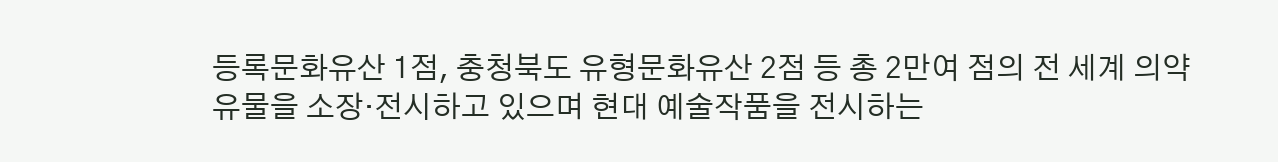등록문화유산 1점, 충청북도 유형문화유산 2점 등 총 2만여 점의 전 세계 의약 유물을 소장·전시하고 있으며 현대 예술작품을 전시하는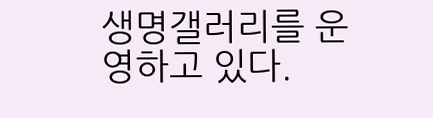생명갤러리를 운영하고 있다.